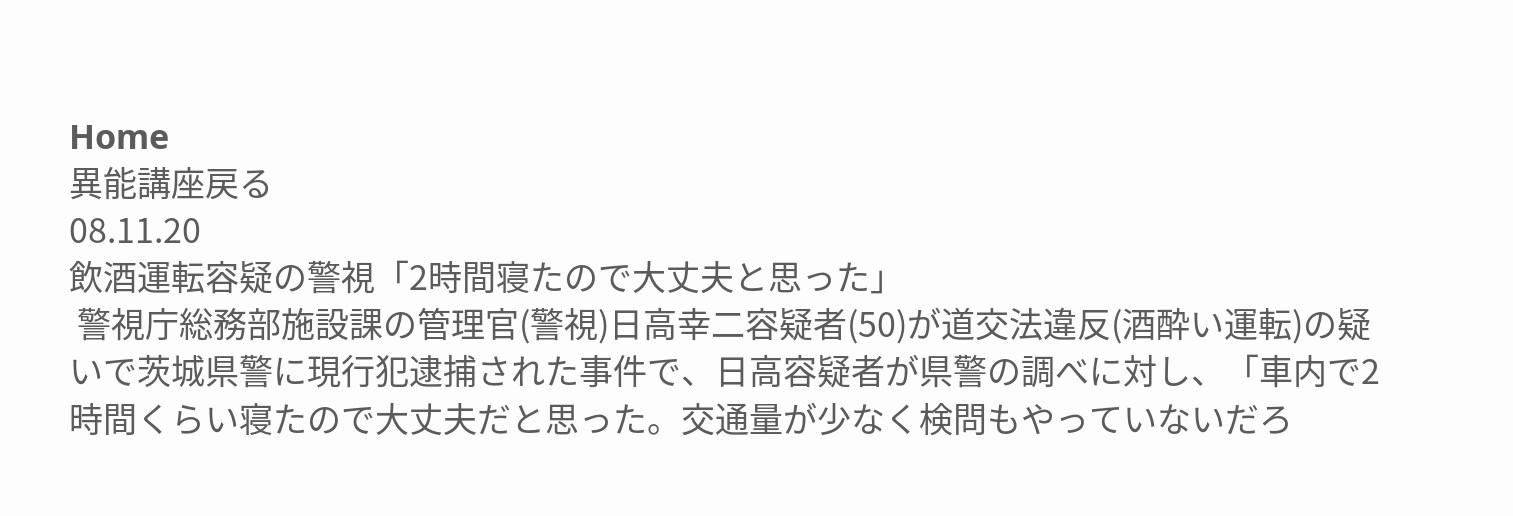Home
異能講座戻る
08.11.20
飲酒運転容疑の警視「2時間寝たので大丈夫と思った」
 警視庁総務部施設課の管理官(警視)日高幸二容疑者(50)が道交法違反(酒酔い運転)の疑いで茨城県警に現行犯逮捕された事件で、日高容疑者が県警の調べに対し、「車内で2時間くらい寝たので大丈夫だと思った。交通量が少なく検問もやっていないだろ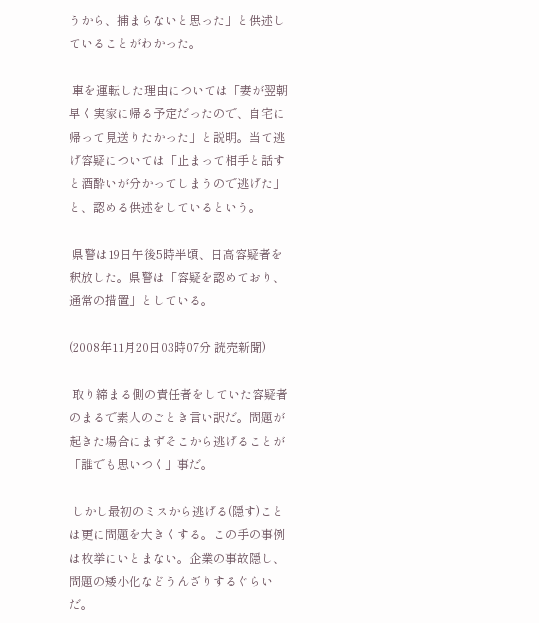うから、捕まらないと思った」と供述していることがわかった。

 車を運転した理由については「妻が翌朝早く実家に帰る予定だったので、自宅に帰って見送りたかった」と説明。当て逃げ容疑については「止まって相手と話すと酒酔いが分かってしまうので逃げた」と、認める供述をしているという。

 県警は19日午後5時半頃、日高容疑者を釈放した。県警は「容疑を認めており、通常の措置」としている。

(2008年11月20日03時07分 読売新聞)

 取り締まる側の責任者をしていた容疑者のまるで素人のごとき言い訳だ。問題が起きた場合にまずそこから逃げることが「誰でも思いつく」事だ。

 しかし最初のミスから逃げる(隠す)ことは更に問題を大きくする。この手の事例は枚挙にいとまない。企業の事故隠し、問題の矮小化などうんざりするぐらいだ。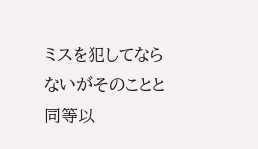ミスを犯してならないがそのことと同等以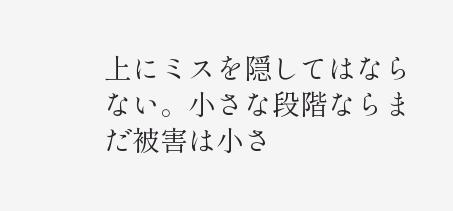上にミスを隠してはならない。小さな段階ならまだ被害は小さ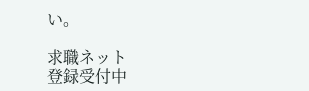い。

求職ネット
登録受付中